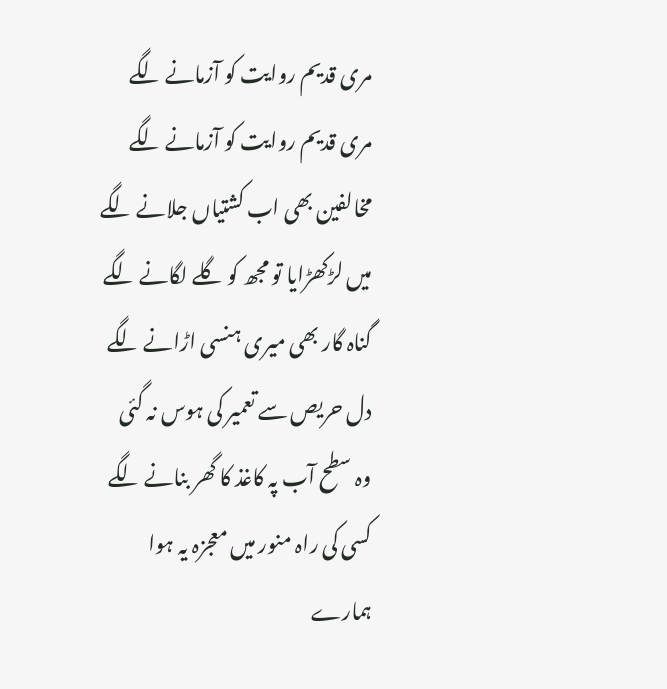مری قدیم روایت کو آزمانے لگے
مری قدیم روایت کو آزمانے لگے
مخالفین بھی اب کشتیاں جلانے لگے
میں لڑکھڑایا تو مجھ کو گلے لگانے لگے
گناہ گار بھی میری ہنسی اڑانے لگے
دل حریص سے تعمیر کی ہوس نہ گئی
وہ سطح آب پہ کاغذ کا گھر بنانے لگے
کسی کی راہ منور میں معجزہ یہ ہوا
ہمارے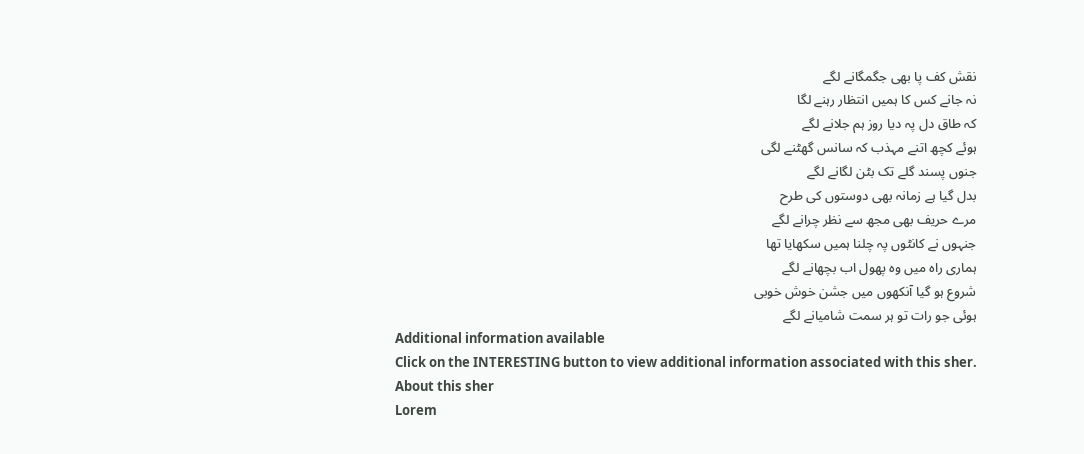نقش کف پا بھی جگمگانے لگے
نہ جانے کس کا ہمیں انتظار رہنے لگا
کہ طاق دل پہ دیا روز ہم جلانے لگے
ہوئے کچھ اتنے مہذب کہ سانس گھٹنے لگی
جنوں پسند گلے تک بٹن لگانے لگے
بدل گیا ہے زمانہ بھی دوستوں کی طرح
مرے حریف بھی مجھ سے نظر چرانے لگے
جنہوں نے کانٹوں پہ چلنا ہمیں سکھایا تھا
ہماری راہ میں وہ پھول اب بچھانے لگے
شروع ہو گیا آنکھوں میں جشن خوش خوبی
ہوئی جو رات تو ہر سمت شامیانے لگے
Additional information available
Click on the INTERESTING button to view additional information associated with this sher.
About this sher
Lorem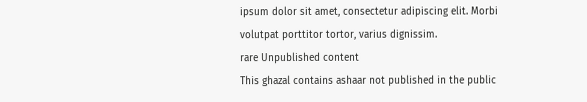ipsum dolor sit amet, consectetur adipiscing elit. Morbi volutpat porttitor tortor, varius dignissim.
rare Unpublished content
This ghazal contains ashaar not published in the public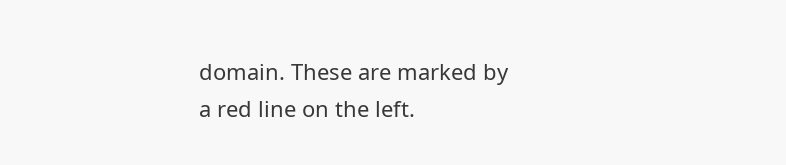domain. These are marked by a red line on the left.